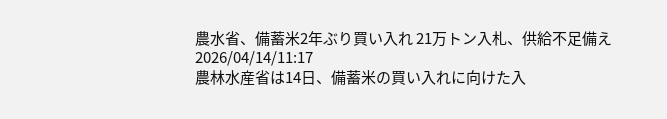農水省、備蓄米2年ぶり買い入れ 21万トン入札、供給不足備え
2026/04/14/11:17
農林水産省は14日、備蓄米の買い入れに向けた入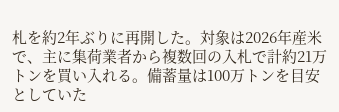札を約2年ぶりに再開した。対象は2026年産米で、主に集荷業者から複数回の入札で計約21万トンを買い入れる。備蓄量は100万トンを目安としていた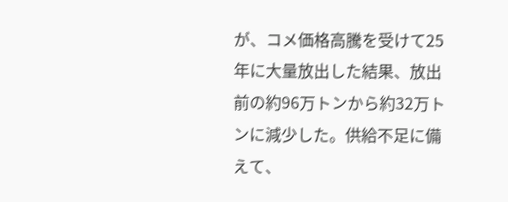が、コメ価格高騰を受けて25年に大量放出した結果、放出前の約96万トンから約32万トンに減少した。供給不足に備えて、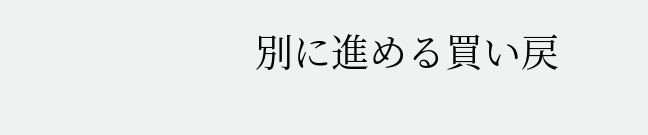別に進める買い戻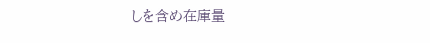しを含め在庫量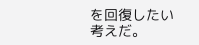を回復したい考えだ。